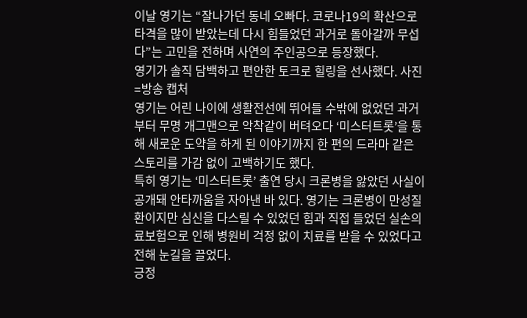이날 영기는 “잘나가던 동네 오빠다. 코로나19의 확산으로 타격을 많이 받았는데 다시 힘들었던 과거로 돌아갈까 무섭다”는 고민을 전하며 사연의 주인공으로 등장했다.
영기가 솔직 담백하고 편안한 토크로 힐링을 선사했다. 사진=방송 캡처
영기는 어린 나이에 생활전선에 뛰어들 수밖에 없었던 과거부터 무명 개그맨으로 악착같이 버텨오다 ‘미스터트롯’을 통해 새로운 도약을 하게 된 이야기까지 한 편의 드라마 같은 스토리를 가감 없이 고백하기도 했다.
특히 영기는 ‘미스터트롯’ 출연 당시 크론병을 앓았던 사실이 공개돼 안타까움을 자아낸 바 있다. 영기는 크론병이 만성질환이지만 심신을 다스릴 수 있었던 힘과 직접 들었던 실손의료보험으로 인해 병원비 걱정 없이 치료를 받을 수 있었다고 전해 눈길을 끌었다.
긍정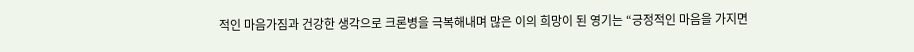적인 마음가짐과 건강한 생각으로 크론병을 극복해내며 많은 이의 희망이 된 영기는 “긍정적인 마음을 가지면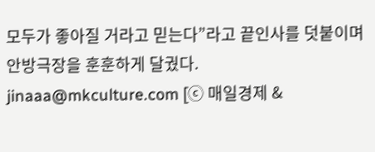모두가 좋아질 거라고 믿는다”라고 끝인사를 덧붙이며 안방극장을 훈훈하게 달궜다. jinaaa@mkculture.com [ⓒ 매일경제 &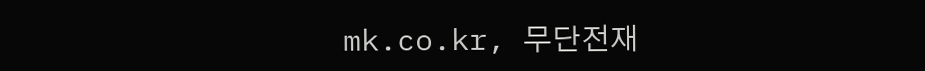mk.co.kr, 무단전재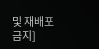및 재배포 금지]